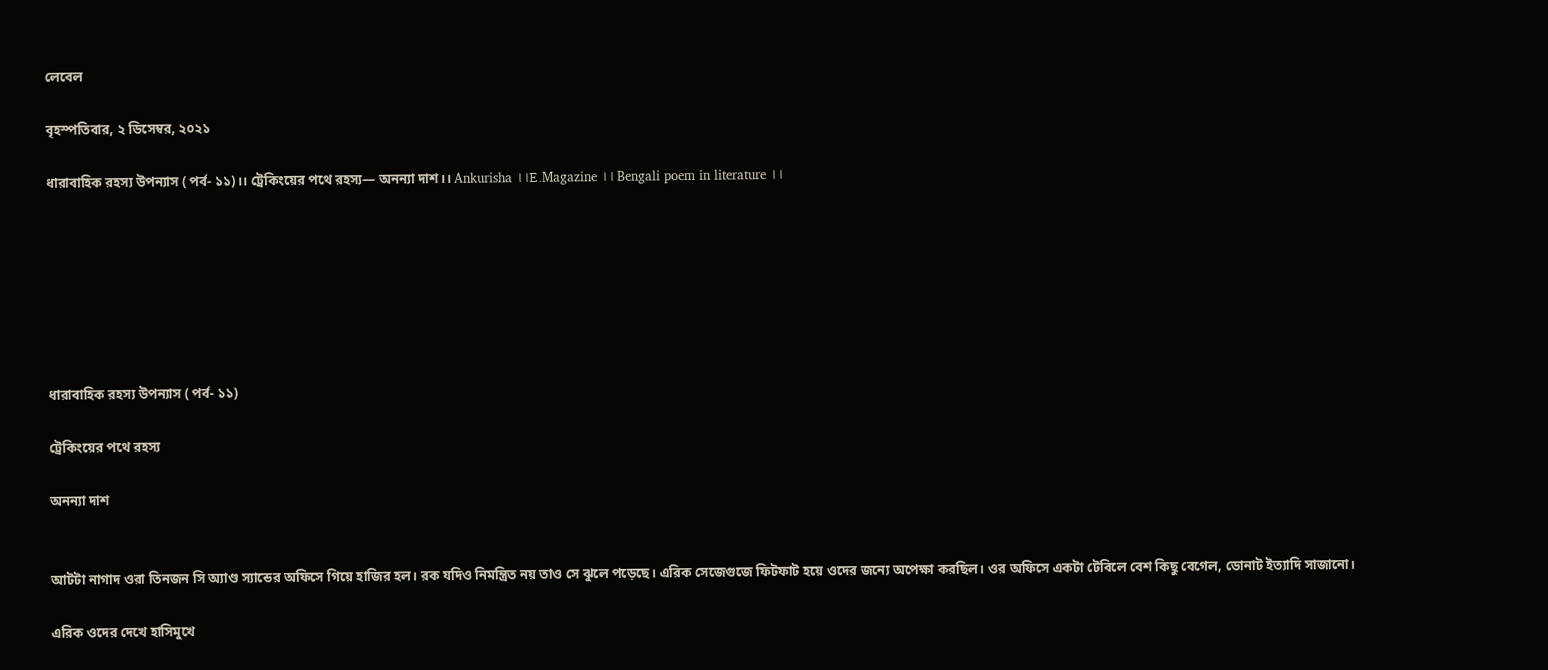লেবেল

বৃহস্পতিবার, ২ ডিসেম্বর, ২০২১

ধারাবাহিক রহস্য উপন্যাস ( পর্ব- ১১)।। ট্রেকিংয়ের পথে রহস্য— অনন্যা দাশ।। Ankurisha ।।E.Magazine ।। Bengali poem in literature ।।







ধারাবাহিক রহস্য উপন্যাস ( পর্ব- ১১)

ট্রেকিংয়ের পথে রহস্য

অনন্যা দাশ


আটটা নাগাদ ওরা তিনজন সি অ্যাণ্ড স্যান্ডের অফিসে গিয়ে হাজির হল। রক যদিও নিমন্ত্রিত নয় তাও সে ঝুলে পড়েছে। এরিক সেজেগুজে ফিটফাট হয়ে ওদের জন্যে অপেক্ষা করছিল। ওর অফিসে একটা টেবিলে বেশ কিছু বেগেল, ডোনাট ইত্যাদি সাজানো।

এরিক ওদের দেখে হাসিমুখে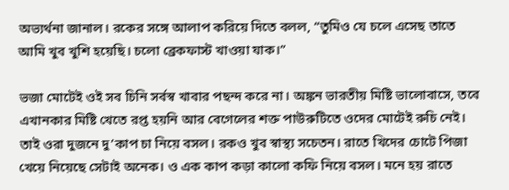অভ্যর্থনা জানাল। রকের সঙ্গে আলাপ করিয়ে দিতে বলল, “তুমিও যে চলে এসেছ তাতে আমি খুব খুশি হয়েছি। চলো ব্রেকফাস্ট খাওয়া যাক।”

ভজা মোটেই ওই সব চিনি সর্বস্ব খাবার পছন্দ করে না। অঙ্কন ভারতীয় মিষ্টি ভালোবাসে, তবে এখানকার মিষ্টি খেতে রপ্ত হয়নি আর বেগেলের শক্ত পাউরুটিতে ওদের মোটেই রুচি নেই। তাই ওরা দুজনে দু’কাপ চা নিয়ে বসল। রকও খুব স্বাস্থ্য সচেতন। রাতে খিদের চোটে পিজা খেয়ে নিয়েছে সেটাই অনেক। ও এক কাপ কড়া কালো কফি নিয়ে বসল। মনে হয় রাতে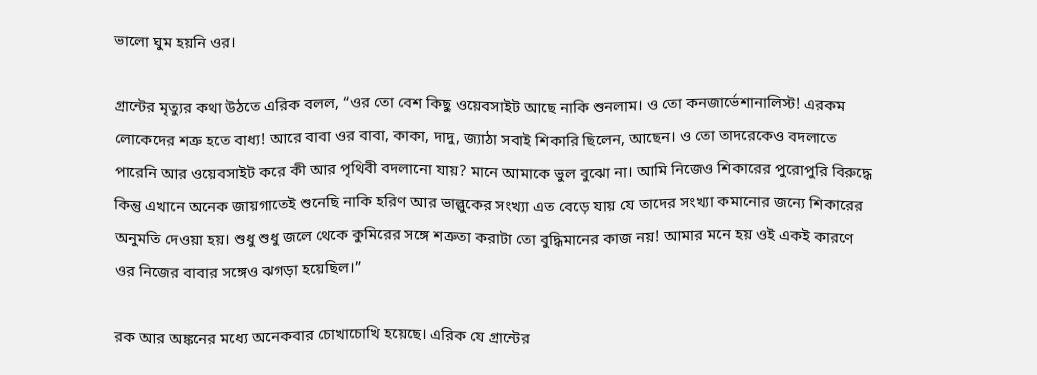ভালো ঘুম হয়নি ওর।

গ্রান্টের মৃত্যুর কথা উঠতে এরিক বলল, “ওর তো বেশ কিছু ওয়েবসাইট আছে নাকি শুনলাম। ও তো কনজার্ভেশানালিস্ট! এরকম লোকেদের শত্রু হতে বাধ্য! আরে বাবা ওর বাবা, কাকা, দাদু, জ্যাঠা সবাই শিকারি ছিলেন, আছেন। ও তো তাদরেকেও বদলাতে পারেনি আর ওয়েবসাইট করে কী আর পৃথিবী বদলানো যায়? মানে আমাকে ভুল বুঝো না। আমি নিজেও শিকারের পুরোপুরি বিরুদ্ধে কিন্তু এখানে অনেক জায়গাতেই শুনেছি নাকি হরিণ আর ভাল্লুকের সংখ্যা এত বেড়ে যায় যে তাদের সংখ্যা কমানোর জন্যে শিকারের অনুমতি দেওয়া হয়। শুধু শুধু জলে থেকে কুমিরের সঙ্গে শত্রুতা করাটা তো বুদ্ধিমানের কাজ নয়! আমার মনে হয় ওই একই কারণে ওর নিজের বাবার সঙ্গেও ঝগড়া হয়েছিল।”

রক আর অঙ্কনের মধ্যে অনেকবার চোখাচোখি হয়েছে। এরিক যে গ্রান্টের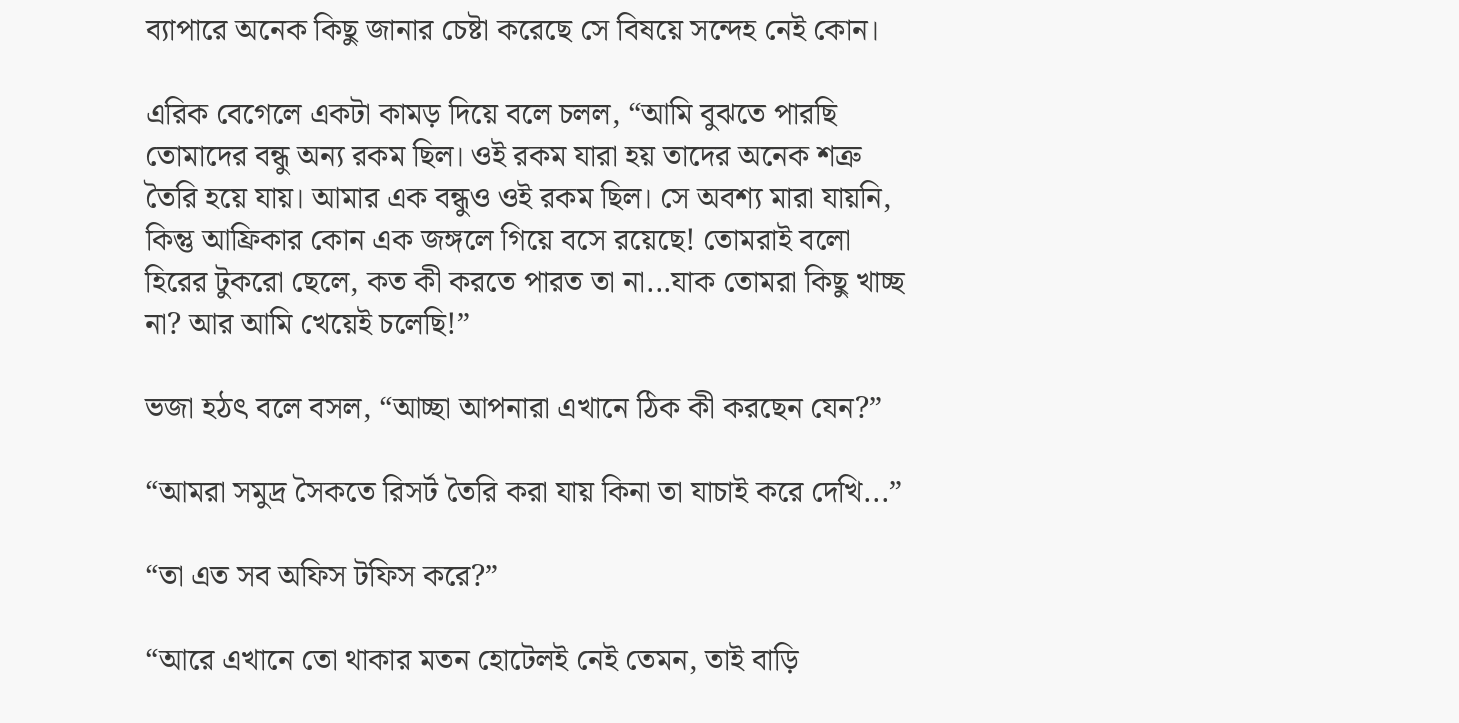ব্যাপারে অনেক কিছু জানার চেষ্টা করেছে সে বিষয়ে সন্দেহ নেই কোন।

এরিক বেগেলে একটা কামড় দিয়ে বলে চলল, “আমি বুঝতে পারছি তোমাদের বন্ধু অন্য রকম ছিল। ওই রকম যারা হয় তাদের অনেক শত্রু তৈরি হয়ে যায়। আমার এক বন্ধুও ওই রকম ছিল। সে অবশ্য মারা যায়নি, কিন্তু আফ্রিকার কোন এক জঙ্গলে গিয়ে বসে রয়েছে! তোমরাই বলো হিরের টুকরো ছেলে, কত কী করতে পারত তা না...যাক তোমরা কিছু খাচ্ছ না? আর আমি খেয়েই চলেছি!”

ভজা হঠৎ বলে বসল, “আচ্ছা আপনারা এখানে ঠিক কী করছেন যেন?”

“আমরা সমুদ্র সৈকতে রিসর্ট তৈরি করা যায় কিনা তা যাচাই করে দেখি...”

“তা এত সব অফিস টফিস করে?”

“আরে এখানে তো থাকার মতন হোটেলই নেই তেমন, তাই বাড়ি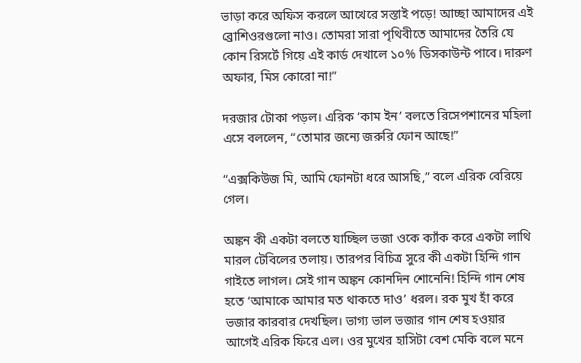ভাড়া করে অফিস করলে আখেরে সস্তাই পড়ে! আচ্ছা আমাদের এই ব্রোশিওরগুলো নাও। তোমরা সারা পৃথিবীতে আমাদের তৈরি যে কোন রিসর্টে গিয়ে এই কার্ড দেখালে ১০% ডিসকাউন্ট পাবে। দারুণ অফার, মিস কোরো না!”

দরজার টোকা পড়ল। এরিক ‘কাম ইন’ বলতে রিসেপশানের মহিলা এসে বললেন, “তোমার জন্যে জরুরি ফোন আছে!”

“এক্সকিউজ মি, আমি ফোনটা ধরে আসছি,” বলে এরিক বেরিয়ে গেল।

অঙ্কন কী একটা বলতে যাচ্ছিল ভজা ওকে ক্যাঁক করে একটা লাথি মারল টেবিলের তলায়। তারপর বিচিত্র সুরে কী একটা হিন্দি গান গাইতে লাগল। সেই গান অঙ্কন কোনদিন শোনেনি! হিন্দি গান শেষ হতে ‘আমাকে আমার মত থাকতে দাও’ ধরল। রক মুখ হাঁ করে ভজার কারবার দেখছিল। ভাগ্য ভাল ভজার গান শেষ হওয়ার আগেই এরিক ফিরে এল। ওর মুখের হাসিটা বেশ মেকি বলে মনে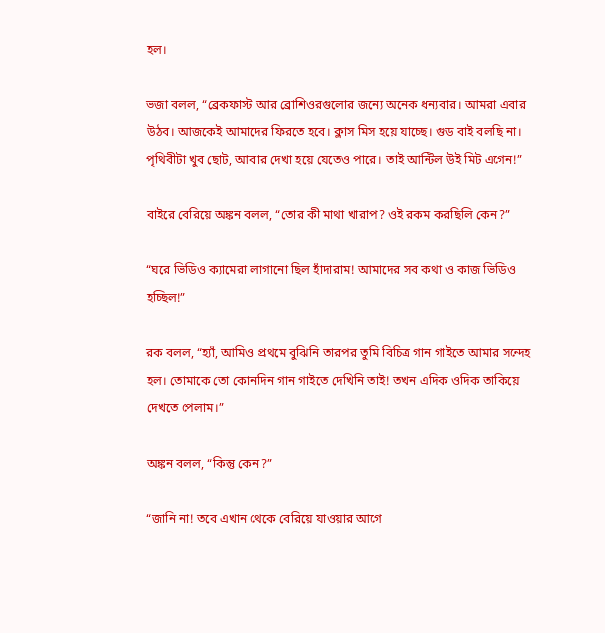হল।

ভজা বলল, “ব্রেকফাস্ট আর ব্রোশিওরগুলোর জন্যে অনেক ধন্যবার। আমরা এবার উঠব। আজকেই আমাদের ফিরতে হবে। ক্লাস মিস হয়ে যাচ্ছে। গুড বাই বলছি না। পৃথিবীটা খুব ছোট, আবার দেখা হয়ে যেতেও পারে। তাই আন্টিল উই মিট এগেন!”

বাইরে বেরিয়ে অঙ্কন বলল, “তোর কী মাথা খারাপ? ওই রকম করছিলি কেন?”

“ঘরে ভিডিও ক্যামেরা লাগানো ছিল হাঁদারাম! আমাদের সব কথা ও কাজ ভিডিও হচ্ছিল!”

রক বলল, “হ্যাঁ, আমিও প্রথমে বুঝিনি তারপর তুমি বিচিত্র গান গাইতে আমার সন্দেহ হল। তোমাকে তো কোনদিন গান গাইতে দেখিনি তাই! তখন এদিক ওদিক তাকিয়ে দেখতে পেলাম।”

অঙ্কন বলল, “কিন্তু কেন?”

“জানি না! তবে এখান থেকে বেরিয়ে যাওয়ার আগে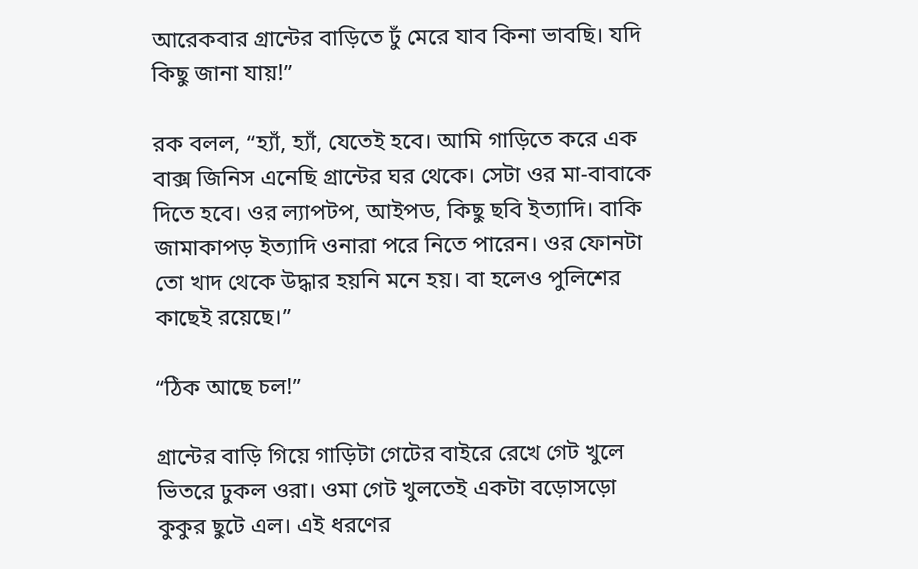আরেকবার গ্রান্টের বাড়িতে ঢুঁ মেরে যাব কিনা ভাবছি। যদি কিছু জানা যায়!”

রক বলল, “হ্যাঁ, হ্যাঁ, যেতেই হবে। আমি গাড়িতে করে এক বাক্স জিনিস এনেছি গ্রান্টের ঘর থেকে। সেটা ওর মা-বাবাকে দিতে হবে। ওর ল্যাপটপ, আইপড, কিছু ছবি ইত্যাদি। বাকি জামাকাপড় ইত্যাদি ওনারা পরে নিতে পারেন। ওর ফোনটা তো খাদ থেকে উদ্ধার হয়নি মনে হয়। বা হলেও পুলিশের কাছেই রয়েছে।”

“ঠিক আছে চল!”

গ্রান্টের বাড়ি গিয়ে গাড়িটা গেটের বাইরে রেখে গেট খুলে ভিতরে ঢুকল ওরা। ওমা গেট খুলতেই একটা বড়োসড়ো কুকুর ছুটে এল। এই ধরণের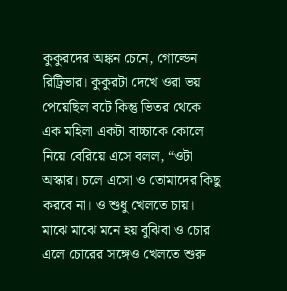কুকুরদের অঙ্কন চেনে, গোল্ডেন রিট্রিভার। কুকুরটা দেখে ওরা ভয় পেয়েছিল বটে কিন্তু ভিতর থেকে এক মহিলা একটা বাচ্চাকে কোলে নিয়ে বেরিয়ে এসে বলল, “ওটা অস্কার। চলে এসো ও তোমাদের কিছু করবে না। ও শুধু খেলতে চায়। মাঝে মাঝে মনে হয় বুঝিবা ও চোর এলে চোরের সঙ্গেও খেলতে শুরু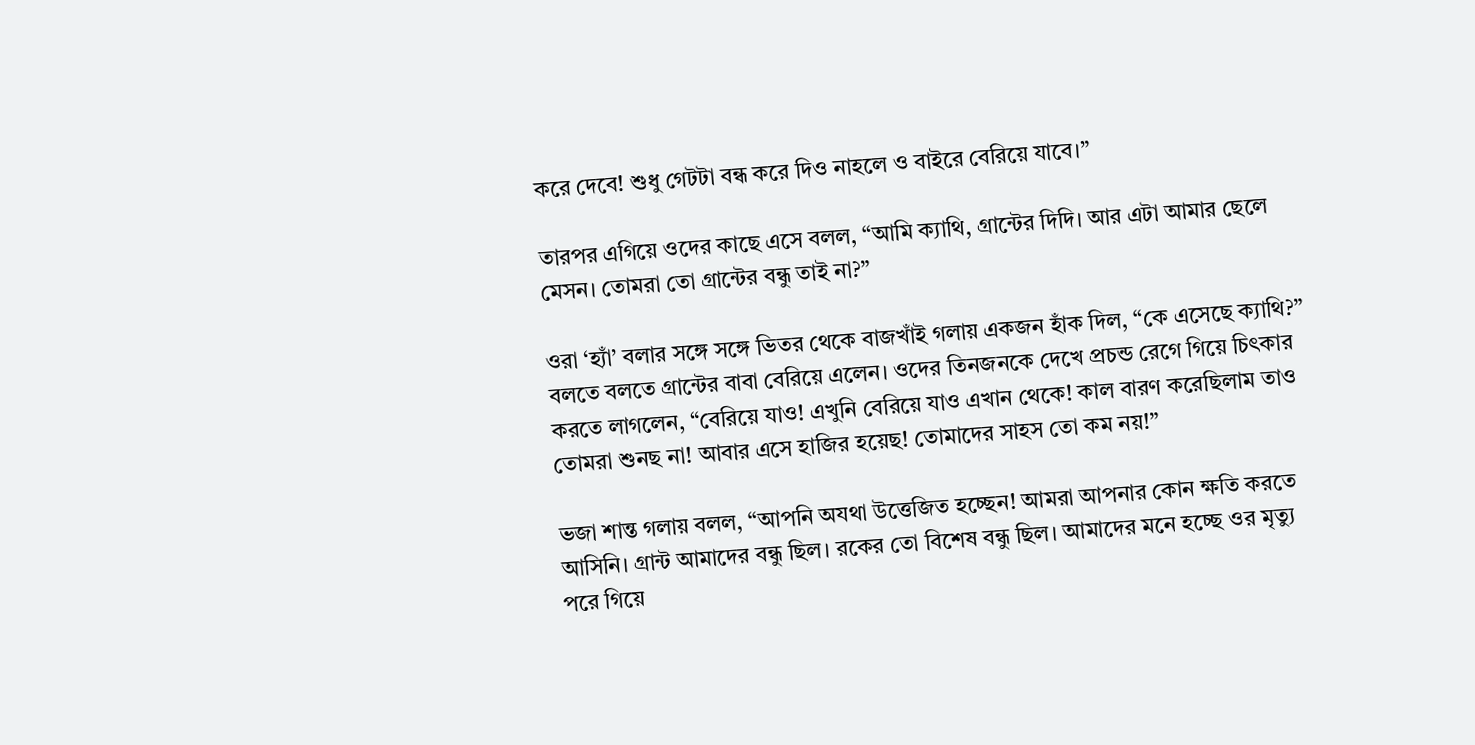করে দেবে! শুধু গেটটা বন্ধ করে দিও নাহলে ও বাইরে বেরিয়ে যাবে।”

তারপর এগিয়ে ওদের কাছে এসে বলল, “আমি ক্যাথি, গ্রান্টের দিদি। আর এটা আমার ছেলে মেসন। তোমরা তো গ্রান্টের বন্ধু তাই না?”

ওরা ‘হ্যাঁ’ বলার সঙ্গে সঙ্গে ভিতর থেকে বাজখাঁই গলায় একজন হাঁক দিল, “কে এসেছে ক্যাথি?” বলতে বলতে গ্রান্টের বাবা বেরিয়ে এলেন। ওদের তিনজনকে দেখে প্রচন্ড রেগে গিয়ে চিৎকার করতে লাগলেন, “বেরিয়ে যাও! এখুনি বেরিয়ে যাও এখান থেকে! কাল বারণ করেছিলাম তাও তোমরা শুনছ না! আবার এসে হাজির হয়েছ! তোমাদের সাহস তো কম নয়!”

ভজা শান্ত গলায় বলল, “আপনি অযথা উত্তেজিত হচ্ছেন! আমরা আপনার কোন ক্ষতি করতে আসিনি। গ্রান্ট আমাদের বন্ধু ছিল। রকের তো বিশেষ বন্ধু ছিল। আমাদের মনে হচ্ছে ওর মৃত্যু পরে গিয়ে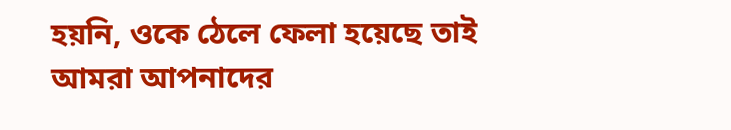হয়নি, ওকে ঠেলে ফেলা হয়েছে তাই আমরা আপনাদের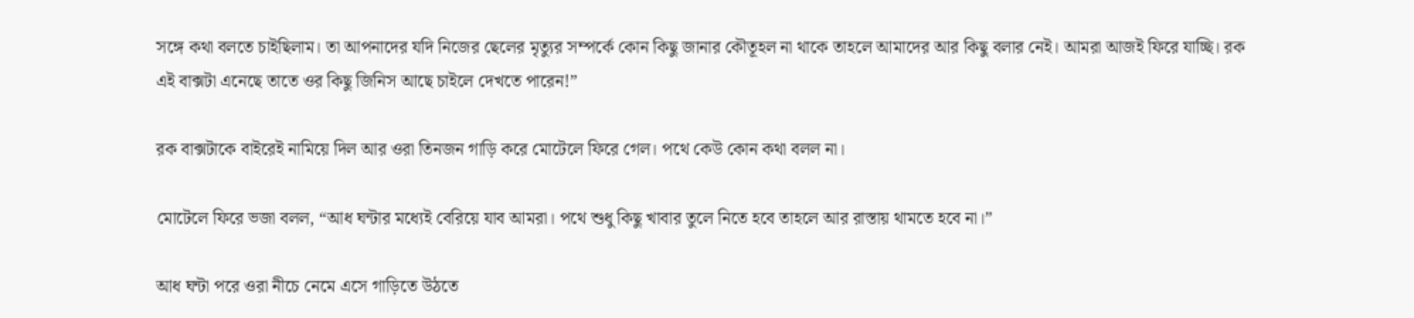সঙ্গে কথা বলতে চাইছিলাম। তা আপনাদের যদি নিজের ছেলের মৃত্যুর সম্পর্কে কোন কিছু জানার কৌতূহল না থাকে তাহলে আমাদের আর কিছু বলার নেই। আমরা আজই ফিরে যাচ্ছি। রক এই বাক্সটা এনেছে তাতে ওর কিছু জিনিস আছে চাইলে দেখতে পারেন!”

রক বাক্সটাকে বাইরেই নামিয়ে দিল আর ওরা তিনজন গাড়ি করে মোটেলে ফিরে গেল। পথে কেউ কোন কথা বলল না।

মোটেলে ফিরে ভজা বলল, “আধ ঘন্টার মধ্যেই বেরিয়ে যাব আমরা। পথে শুধু কিছু খাবার তুলে নিতে হবে তাহলে আর রাস্তায় থামতে হবে না।”

আধ ঘন্টা পরে ওরা নীচে নেমে এসে গাড়িতে উঠতে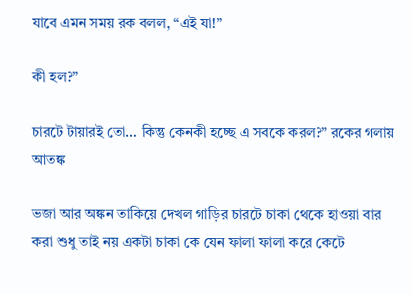যাবে এমন সময় রক বলল, “এই যা!”

কী হল?”

চারটে টায়ারই তো… কিন্তু কেনকী হচ্ছে এ সবকে করল?” রকের গলায় আতঙ্ক

ভজা আর অঙ্কন তাকিয়ে দেখল গাড়ির চারটে চাকা থেকে হাওয়া বার করা শুধু তাই নয় একটা চাকা কে যেন ফালা ফালা করে কেটে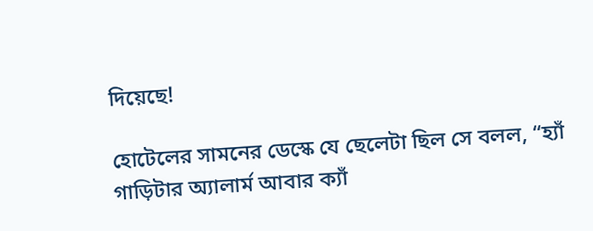দিয়েছে!

হোটেলের সামনের ডেস্কে যে ছেলেটা ছিল সে বলল, “হ্যাঁ গাড়িটার অ্যালার্ম আবার ক্যাঁ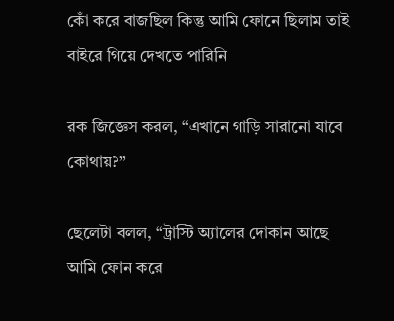কোঁ করে বাজছিল কিন্তু আমি ফোনে ছিলাম তাই বাইরে গিয়ে দেখতে পারিনি

রক জিজ্ঞেস করল, “এখানে গাড়ি সারানো যাবে কোথায়?”

ছেলেটা বলল, “ট্রাস্টি অ্যালের দোকান আছে আমি ফোন করে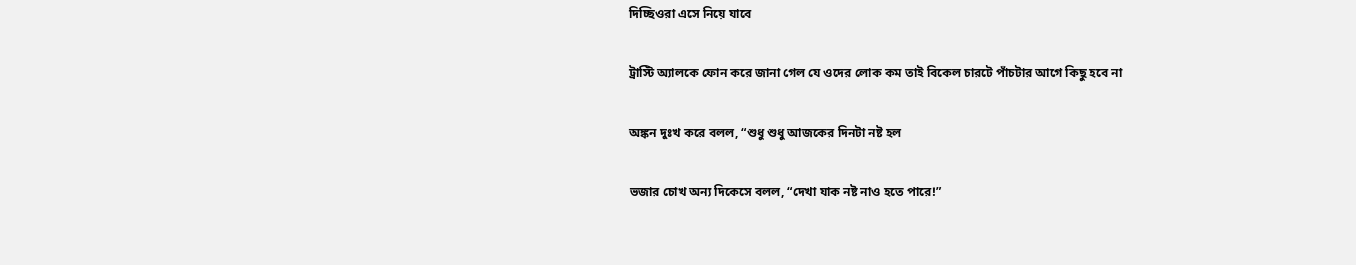দিচ্ছিওরা এসে নিয়ে যাবে

ট্রাস্টি অ্যালকে ফোন করে জানা গেল যে ওদের লোক কম তাই বিকেল চারটে পাঁচটার আগে কিছু হবে না

অঙ্কন দুঃখ করে বলল, “শুধু শুধু আজকের দিনটা নষ্ট হল

ভজার চোখ অন্য দিকেসে বলল, “দেখা যাক নষ্ট নাও হতে পারে!”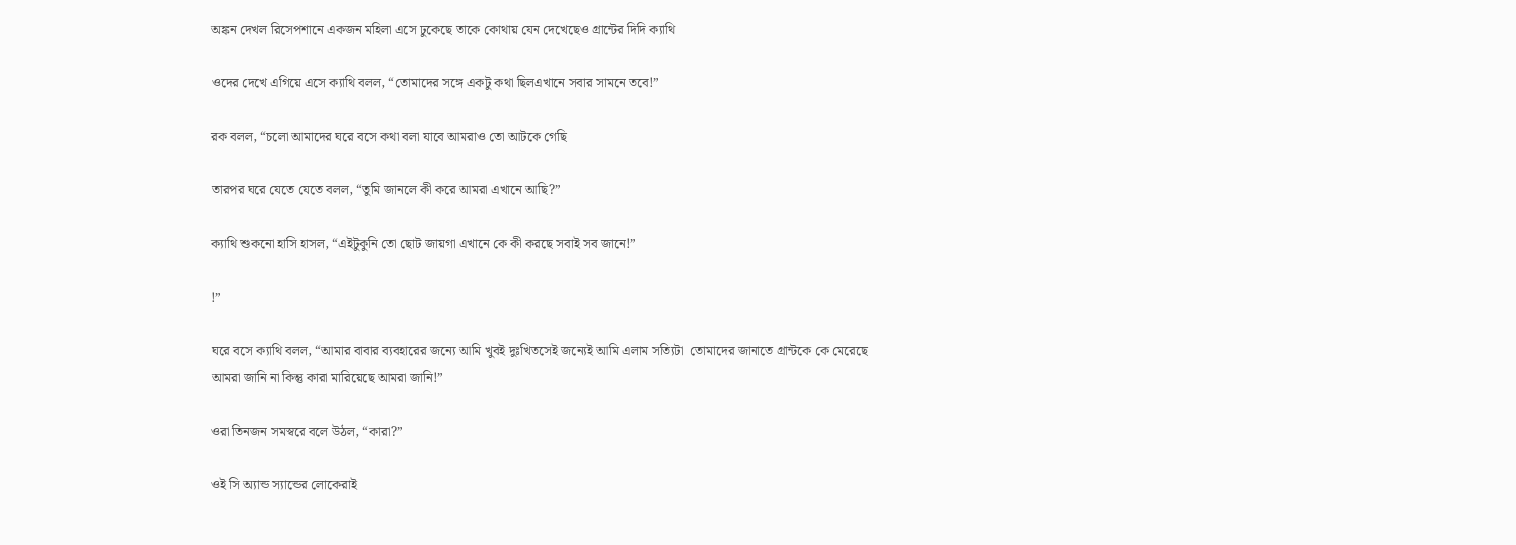অঙ্কন দেখল রিসেপশানে একজন মহিলা এসে ঢুকেছে তাকে কোথায় যেন দেখেছেও গ্রান্টের দিদি ক্যাথি

ওদের দেখে এগিয়ে এসে ক্যাথি বলল, “তোমাদের সঙ্গে একটু কথা ছিলএখানে সবার সামনে তবে!”

রক বলল, “চলো আমাদের ঘরে বসে কথা বলা যাবে আমরাও তো আটকে গেছি

তারপর ঘরে যেতে যেতে বলল, “তুমি জানলে কী করে আমরা এখানে আছি?”

ক্যাথি শুকনো হাসি হাসল, “এইটুকুনি তো ছোট জায়গা এখানে কে কী করছে সবাই সব জানে!”

!”

ঘরে বসে ক্যাথি বলল, “আমার বাবার ব্যবহারের জন্যে আমি খুবই দুঃখিতসেই জন্যেই আমি এলাম সত্যিটা  তোমাদের জানাতে গ্রান্টকে কে মেরেছে আমরা জানি না কিন্তু কারা মারিয়েছে আমরা জানি!”

ওরা তিনজন সমস্বরে বলে উঠল, “কারা?”

ওই সি অ্যান্ড স্যান্ডের লোকেরাই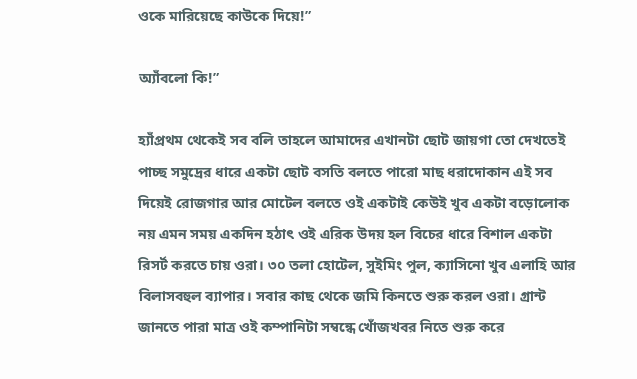ওকে মারিয়েছে কাউকে দিয়ে!”

অ্যাঁবলো কি!”

হ্যাঁপ্রথম থেকেই সব বলি তাহলে আমাদের এখানটা ছোট জায়গা তো দেখতেই পাচ্ছ সমুদ্রের ধারে একটা ছোট বসতি বলতে পারো মাছ ধরাদোকান এই সব দিয়েই রোজগার আর মোটেল বলতে ওই একটাই কেউই খুব একটা বড়োলোক নয় এমন সময় একদিন হঠাৎ ওই এরিক উদয় হল বিচের ধারে বিশাল একটা রিসর্ট করতে চায় ওরা। ৩০ তলা হোটেল, সুইমিং পুল, ক্যাসিনো খুব এলাহি আর বিলাসবহুল ব্যাপার। সবার কাছ থেকে জমি কিনতে শুরু করল ওরা। গ্রান্ট জানতে পারা মাত্র ওই কম্পানিটা সম্বন্ধে খোঁজখবর নিতে শুরু করে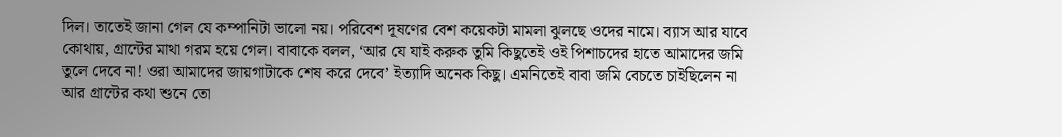দিল। তাতেই জানা গেল যে কম্পানিটা ভালো নয়। পরিবেশ দূষণের বেশ কয়েকটা মামলা ঝুলছে ওদের নামে। ব্যাস আর যাবে কোথায়, গ্রান্টের মাথা গরম হয়ে গেল। বাবাকে বলল, ‘আর যে যাই করুক তুমি কিছুতেই ওই পিশাচদের হাতে আমাদের জমি তুলে দেবে না! ওরা আমাদের জায়গাটাকে শেষ করে দেবে’ ইত্যাদি অনেক কিছু। এমনিতেই বাবা জমি বেচতে চাইছিলেন না আর গ্রান্টের কথা শুনে তো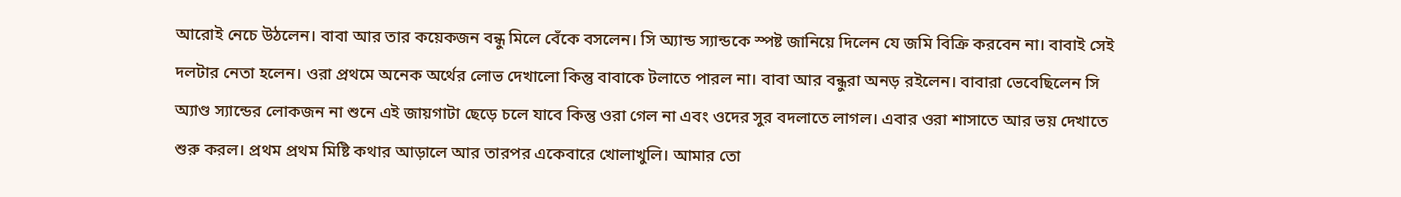আরোই নেচে উঠলেন। বাবা আর তার কয়েকজন বন্ধু মিলে বেঁকে বসলেন। সি অ্যান্ড স্যান্ডকে স্পষ্ট জানিয়ে দিলেন যে জমি বিক্রি করবেন না। বাবাই সেই দলটার নেতা হলেন। ওরা প্রথমে অনেক অর্থের লোভ দেখালো কিন্তু বাবাকে টলাতে পারল না। বাবা আর বন্ধুরা অনড় রইলেন। বাবারা ভেবেছিলেন সি অ্যাণ্ড স্যান্ডের লোকজন না শুনে এই জায়গাটা ছেড়ে চলে যাবে কিন্তু ওরা গেল না এবং ওদের সুর বদলাতে লাগল। এবার ওরা শাসাতে আর ভয় দেখাতে শুরু করল। প্রথম প্রথম মিষ্টি কথার আড়ালে আর তারপর একেবারে খোলাখুলি। আমার তো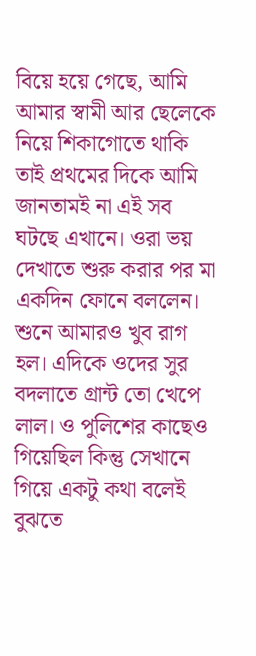বিয়ে হয়ে গেছে, আমি আমার স্বামী আর ছেলেকে নিয়ে শিকাগোতে থাকি তাই প্রথমের দিকে আমি জানতামই না এই সব ঘটছে এখানে। ওরা ভয় দেখাতে শুরু করার পর মা একদিন ফোনে বললেন। শুনে আমারও খুব রাগ হল। এদিকে ওদের সুর বদলাতে গ্রান্ট তো খেপে লাল। ও পুলিশের কাছেও গিয়েছিল কিন্তু সেখানে গিয়ে একটু কথা বলেই বুঝতে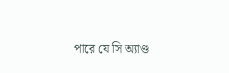পারে যে সি অ্যাণ্ড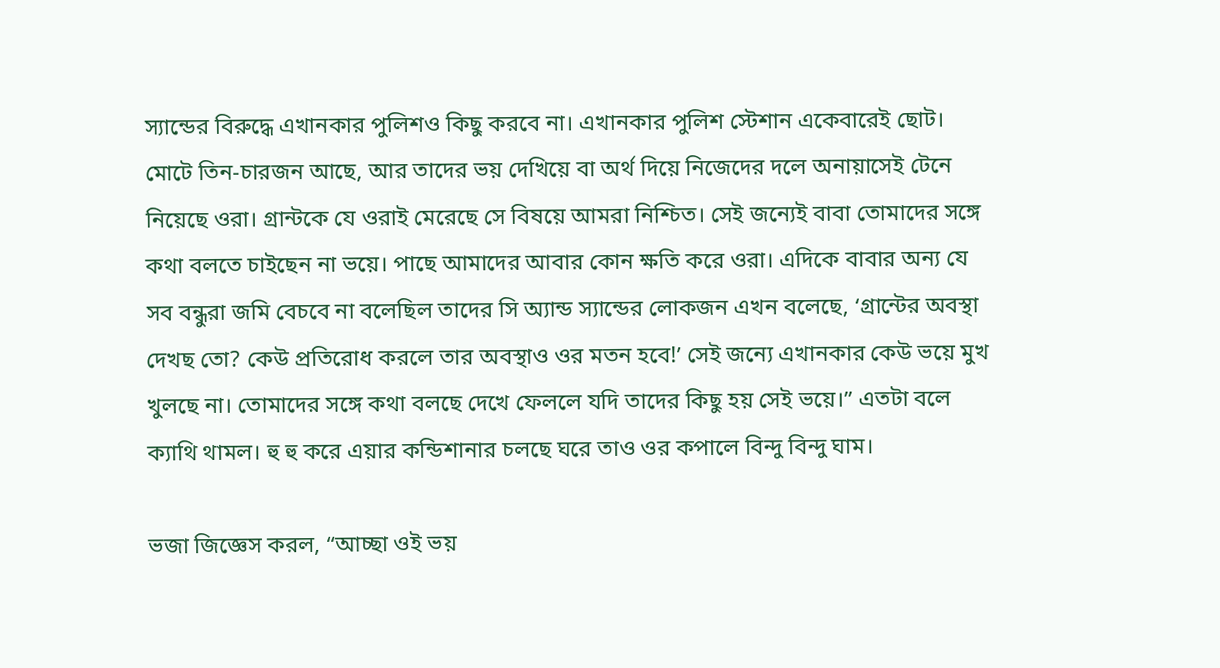স্যান্ডের বিরুদ্ধে এখানকার পুলিশও কিছু করবে না। এখানকার পুলিশ স্টেশান একেবারেই ছোট। মোটে তিন-চারজন আছে, আর তাদের ভয় দেখিয়ে বা অর্থ দিয়ে নিজেদের দলে অনায়াসেই টেনে নিয়েছে ওরা। গ্রান্টকে যে ওরাই মেরেছে সে বিষয়ে আমরা নিশ্চিত। সেই জন্যেই বাবা তোমাদের সঙ্গে কথা বলতে চাইছেন না ভয়ে। পাছে আমাদের আবার কোন ক্ষতি করে ওরা। এদিকে বাবার অন্য যে সব বন্ধুরা জমি বেচবে না বলেছিল তাদের সি অ্যান্ড স্যান্ডের লোকজন এখন বলেছে, ‘গ্রান্টের অবস্থা দেখছ তো? কেউ প্রতিরোধ করলে তার অবস্থাও ওর মতন হবে!’ সেই জন্যে এখানকার কেউ ভয়ে মুখ খুলছে না। তোমাদের সঙ্গে কথা বলছে দেখে ফেললে যদি তাদের কিছু হয় সেই ভয়ে।” এতটা বলে ক্যাথি থামল। হু হু করে এয়ার কন্ডিশানার চলছে ঘরে তাও ওর কপালে বিন্দু বিন্দু ঘাম।

ভজা জিজ্ঞেস করল, “আচ্ছা ওই ভয়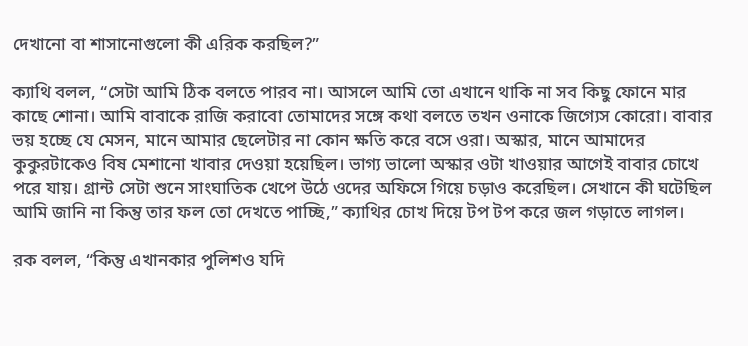দেখানো বা শাসানোগুলো কী এরিক করছিল?”

ক্যাথি বলল, “সেটা আমি ঠিক বলতে পারব না। আসলে আমি তো এখানে থাকি না সব কিছু ফোনে মার কাছে শোনা। আমি বাবাকে রাজি করাবো তোমাদের সঙ্গে কথা বলতে তখন ওনাকে জিগ্যেস কোরো। বাবার ভয় হচ্ছে যে মেসন, মানে আমার ছেলেটার না কোন ক্ষতি করে বসে ওরা। অস্কার, মানে আমাদের কুকুরটাকেও বিষ মেশানো খাবার দেওয়া হয়েছিল। ভাগ্য ভালো অস্কার ওটা খাওয়ার আগেই বাবার চোখে পরে যায়। গ্রান্ট সেটা শুনে সাংঘাতিক খেপে উঠে ওদের অফিসে গিয়ে চড়াও করেছিল। সেখানে কী ঘটেছিল আমি জানি না কিন্তু তার ফল তো দেখতে পাচ্ছি,” ক্যাথির চোখ দিয়ে টপ টপ করে জল গড়াতে লাগল।

রক বলল, “কিন্তু এখানকার পুলিশও যদি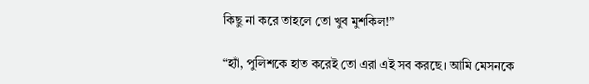কিছু না করে তাহলে তো খুব মুশকিল!”

“হ্যাঁ, পুলিশকে হাত করেই তো এরা এই সব করছে। আমি মেসনকে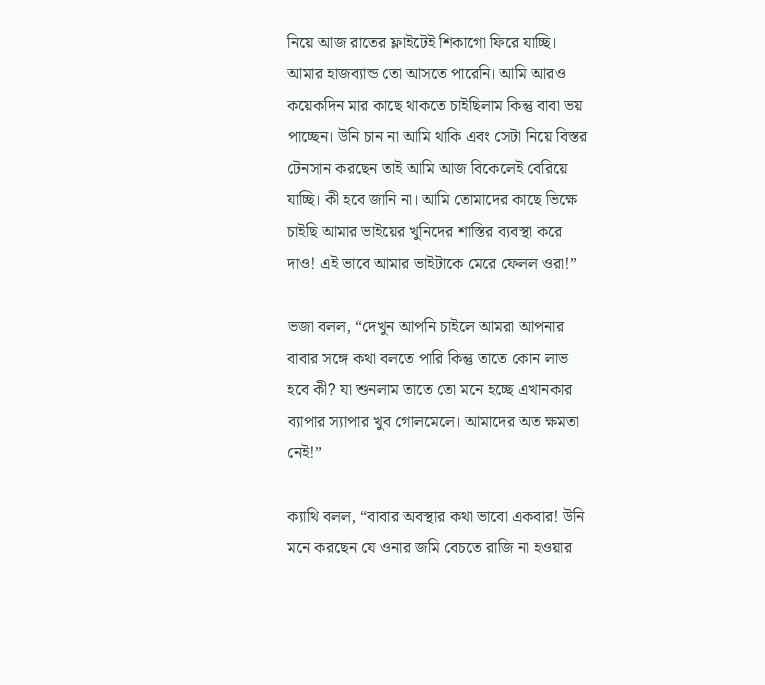নিয়ে আজ রাতের ফ্লাইটেই শিকাগো ফিরে যাচ্ছি। আমার হাজব্যান্ড তো আসতে পারেনি। আমি আরও কয়েকদিন মার কাছে থাকতে চাইছিলাম কিন্তু বাবা ভয় পাচ্ছেন। উনি চান না আমি থাকি এবং সেটা নিয়ে বিস্তর টেনসান করছেন তাই আমি আজ বিকেলেই বেরিয়ে যাচ্ছি। কী হবে জানি না। আমি তোমাদের কাছে ভিক্ষে চাইছি আমার ভাইয়ের খুনিদের শাস্তির ব্যবস্থা করে দাও! এই ভাবে আমার ভাইটাকে মেরে ফেলল ওরা!”

ভজা বলল, “দেখুন আপনি চাইলে আমরা আপনার বাবার সঙ্গে কথা বলতে পারি কিন্তু তাতে কোন লাভ হবে কী? যা শুনলাম তাতে তো মনে হচ্ছে এখানকার ব্যাপার স্যাপার খুব গোলমেলে। আমাদের অত ক্ষমতা নেই!”

ক্যাথি বলল, “বাবার অবস্থার কথা ভাবো একবার! উনি মনে করছেন যে ওনার জমি বেচতে রাজি না হওয়ার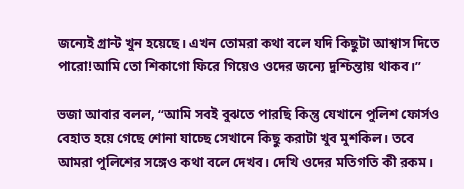জন্যেই গ্রান্ট খুন হয়েছে। এখন তোমরা কথা বলে যদি কিছুটা আশ্বাস দিতে পারো!আমি তো শিকাগো ফিরে গিয়েও ওদের জন্যে দুশ্চিন্তায় থাকব।”

ভজা আবার বলল, “আমি সবই বুঝতে পারছি কিন্তু যেখানে পুলিশ ফোর্সও বেহাত হয়ে গেছে শোনা যাচ্ছে সেখানে কিছু করাটা খুব মুশকিল। তবে আমরা পুলিশের সঙ্গেও কথা বলে দেখব। দেখি ওদের মতিগতি কী রকম।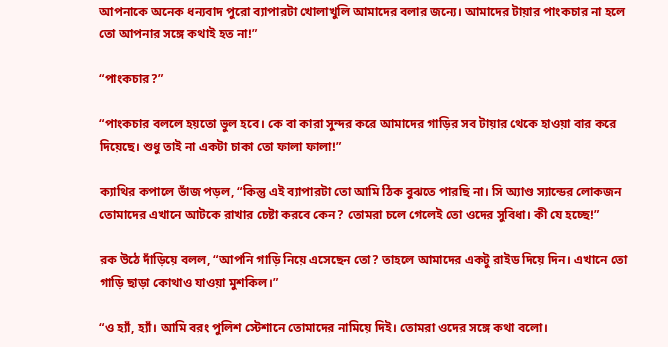আপনাকে অনেক ধন্যবাদ পুরো ব্যাপারটা খোলাখুলি আমাদের বলার জন্যে। আমাদের টায়ার পাংকচার না হলে তো আপনার সঙ্গে কথাই হত না!”

“পাংকচার?”

“পাংকচার বললে হয়তো ভুল হবে। কে বা কারা সুন্দর করে আমাদের গাড়ির সব টায়ার থেকে হাওয়া বার করে দিয়েছে। শুধু তাই না একটা চাকা তো ফালা ফালা!”

ক্যাথির কপালে ভাঁজ পড়ল, “কিন্তু এই ব্যাপারটা তো আমি ঠিক বুঝতে পারছি না। সি অ্যাণ্ড স্যান্ডের লোকজন তোমাদের এখানে আটকে রাখার চেষ্টা করবে কেন? তোমরা চলে গেলেই তো ওদের সুবিধা। কী যে হচ্ছে!”

রক উঠে দাঁড়িয়ে বলল, “আপনি গাড়ি নিয়ে এসেছেন তো? তাহলে আমাদের একটু রাইড দিয়ে দিন। এখানে তো গাড়ি ছাড়া কোথাও যাওয়া মুশকিল।”

“ও হ্যাঁ, হ্যাঁ। আমি বরং পুলিশ স্টেশানে তোমাদের নামিয়ে দিই। তোমরা ওদের সঙ্গে কথা বলো।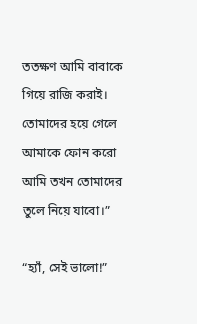ততক্ষণ আমি বাবাকে গিয়ে রাজি করাই। তোমাদের হয়ে গেলে আমাকে ফোন করো আমি তখন তোমাদের তুলে নিয়ে যাবো।”

“হ্যাঁ, সেই ভালো!”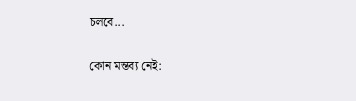চলবে...

কোন মন্তব্য নেই: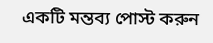একটি মন্তব্য পোস্ট করুন